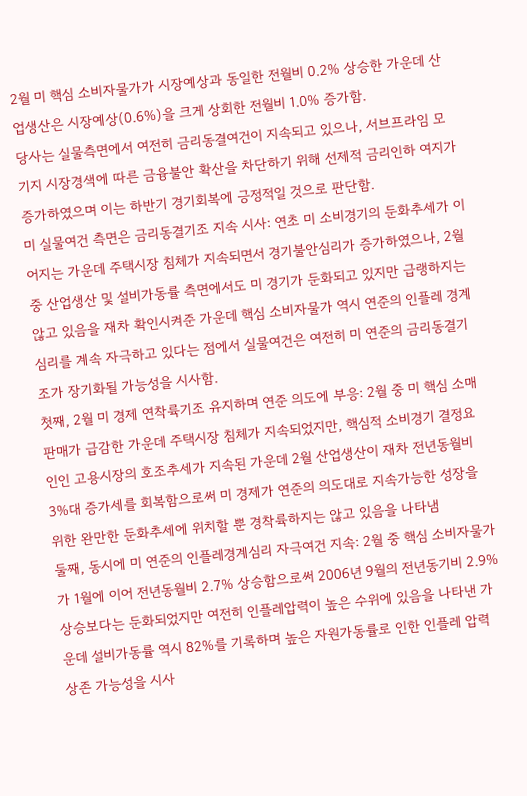2월 미 핵심 소비자물가가 시장예상과 동일한 전월비 0.2% 상승한 가운데 산업생산은 시장예상(0.6%)을 크게 상회한 전월비 1.0% 증가함.
당사는 실물측면에서 여전히 금리동결여건이 지속되고 있으나, 서브프라임 모기지 시장경색에 따른 금융불안 확산을 차단하기 위해 선제적 금리인하 여지가 증가하였으며 이는 하반기 경기회복에 긍정적일 것으로 판단함.
미 실물여건 측면은 금리동결기조 지속 시사: 연초 미 소비경기의 둔화추세가 이어지는 가운데 주택시장 침체가 지속되면서 경기불안심리가 증가하였으나, 2월 중 산업생산 및 설비가동률 측면에서도 미 경기가 둔화되고 있지만 급랭하지는 않고 있음을 재차 확인시켜준 가운데 핵심 소비자물가 역시 연준의 인플레 경계심리를 계속 자극하고 있다는 점에서 실물여건은 여전히 미 연준의 금리동결기조가 장기화될 가능성을 시사함.
첫째, 2월 미 경제 연착륙기조 유지하며 연준 의도에 부응: 2월 중 미 핵심 소매판매가 급감한 가운데 주택시장 침체가 지속되었지만, 핵심적 소비경기 결정요인인 고용시장의 호조추세가 지속된 가운데 2월 산업생산이 재차 전년동월비 3%대 증가세를 회복함으로써 미 경제가 연준의 의도대로 지속가능한 성장을 위한 완만한 둔화추세에 위치할 뿐 경착륙하지는 않고 있음을 나타냄
둘째, 동시에 미 연준의 인플레경계심리 자극여건 지속: 2월 중 핵심 소비자물가가 1월에 이어 전년동월비 2.7% 상승함으로써 2006년 9월의 전년동기비 2.9% 상승보다는 둔화되었지만 여전히 인플레압력이 높은 수위에 있음을 나타낸 가운데 설비가동률 역시 82%를 기록하며 높은 자원가동률로 인한 인플레 압력 상존 가능성을 시사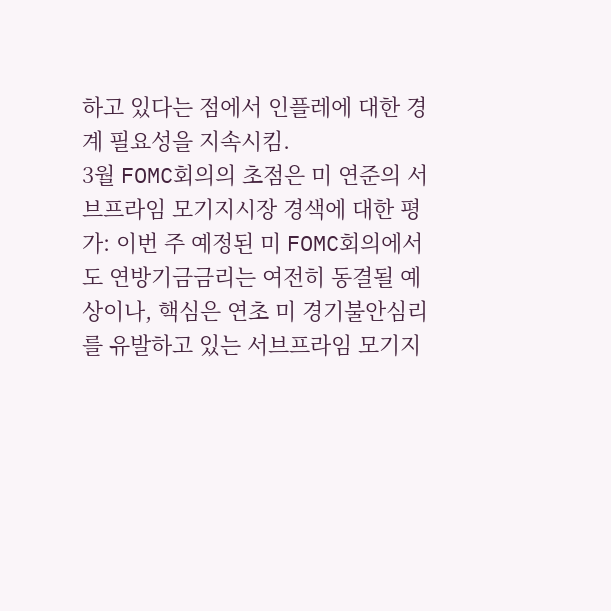하고 있다는 점에서 인플레에 대한 경계 필요성을 지속시킴.
3월 FOMC회의의 초점은 미 연준의 서브프라임 모기지시장 경색에 대한 평가: 이번 주 예정된 미 FOMC회의에서도 연방기금금리는 여전히 동결될 예상이나, 핵심은 연초 미 경기불안심리를 유발하고 있는 서브프라임 모기지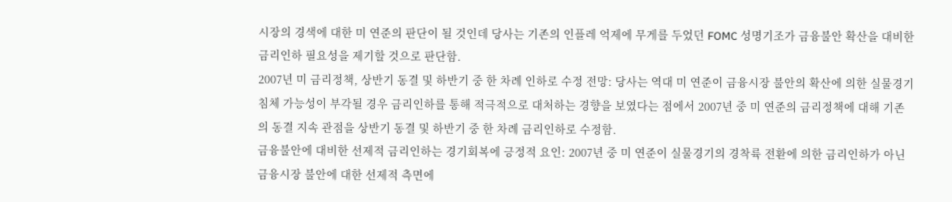시장의 경색에 대한 미 연준의 판단이 될 것인데 당사는 기존의 인플레 억제에 무게를 두었던 FOMC 성명기조가 금융불안 확산을 대비한 금리인하 필요성을 제기할 것으로 판단함.
2007년 미 금리정책, 상반기 동결 및 하반기 중 한 차례 인하로 수정 전망: 당사는 역대 미 연준이 금융시장 불안의 확산에 의한 실물경기 침체 가능성이 부각될 경우 금리인하를 통해 적극적으로 대처하는 경향을 보였다는 점에서 2007년 중 미 연준의 금리정책에 대해 기존의 동결 지속 관점을 상반기 동결 및 하반기 중 한 차례 금리인하로 수정함.
금융불안에 대비한 선제적 금리인하는 경기회복에 긍정적 요인: 2007년 중 미 연준이 실물경기의 경착륙 전환에 의한 금리인하가 아닌 금융시장 불안에 대한 선제적 측면에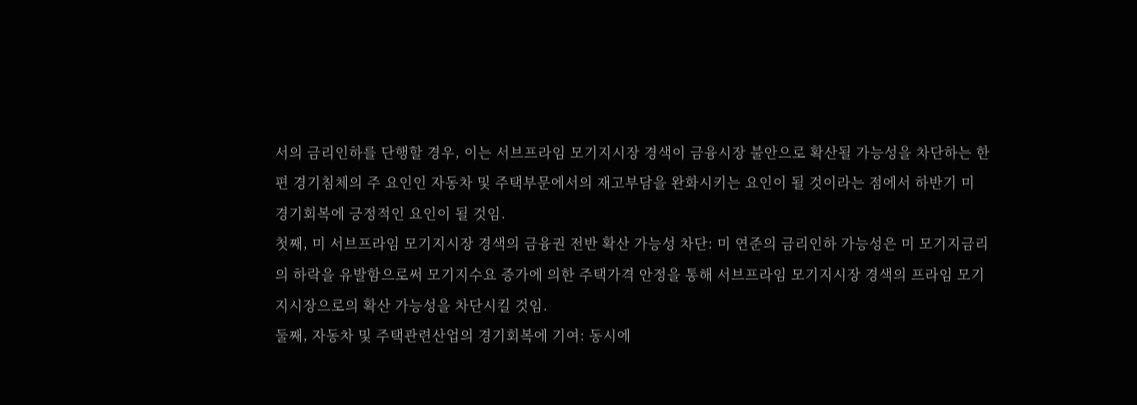서의 금리인하를 단행할 경우, 이는 서브프라임 모기지시장 경색이 금융시장 불안으로 확산될 가능성을 차단하는 한편 경기침체의 주 요인인 자동차 및 주택부문에서의 재고부담을 완화시키는 요인이 될 것이라는 점에서 하반기 미 경기회복에 긍정적인 요인이 될 것임.
첫째, 미 서브프라임 모기지시장 경색의 금융권 전반 확산 가능성 차단: 미 연준의 금리인하 가능성은 미 모기지금리의 하락을 유발함으로써 모기지수요 증가에 의한 주택가격 안정을 통해 서브프라임 모기지시장 경색의 프라임 모기지시장으로의 확산 가능성을 차단시킬 것임.
둘째, 자동차 및 주택관련산업의 경기회복에 기여: 동시에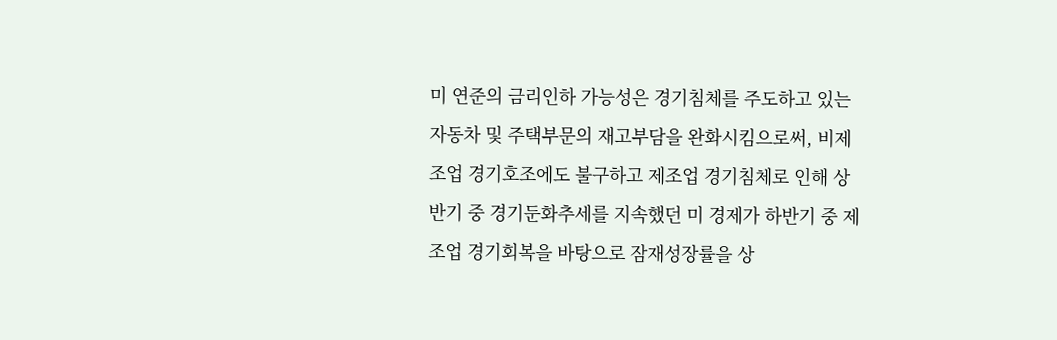미 연준의 금리인하 가능성은 경기침체를 주도하고 있는 자동차 및 주택부문의 재고부담을 완화시킴으로써, 비제조업 경기호조에도 불구하고 제조업 경기침체로 인해 상반기 중 경기둔화추세를 지속했던 미 경제가 하반기 중 제조업 경기회복을 바탕으로 잠재성장률을 상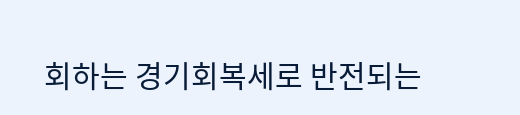회하는 경기회복세로 반전되는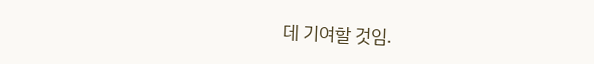데 기여할 것임.